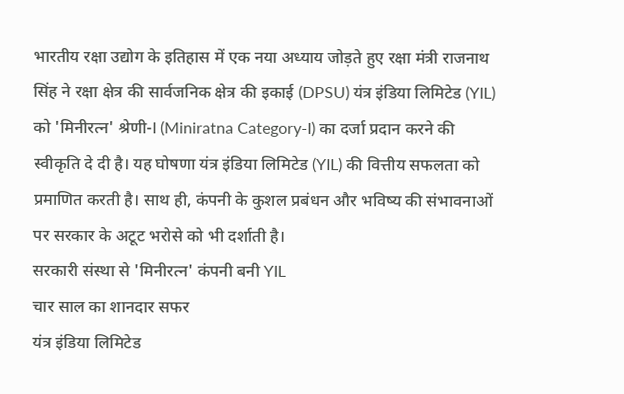भारतीय रक्षा उद्योग के इतिहास में एक नया अध्याय जोड़ते हुए रक्षा मंत्री राजनाथ सिंह ने रक्षा क्षेत्र की सार्वजनिक क्षेत्र की इकाई (DPSU) यंत्र इंडिया लिमिटेड (YIL) को 'मिनीरत्न' श्रेणी-I (Miniratna Category-I) का दर्जा प्रदान करने की स्वीकृति दे दी है। यह घोषणा यंत्र इंडिया लिमिटेड (YIL) की वित्तीय सफलता को प्रमाणित करती है। साथ ही, कंपनी के कुशल प्रबंधन और भविष्य की संभावनाओं पर सरकार के अटूट भरोसे को भी दर्शाती है।
सरकारी संस्था से 'मिनीरत्न' कंपनी बनी YIL
चार साल का शानदार सफर
यंत्र इंडिया लिमिटेड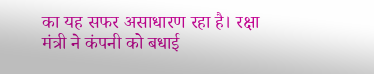का यह सफर असाधारण रहा है। रक्षा मंत्री ने कंपनी को बधाई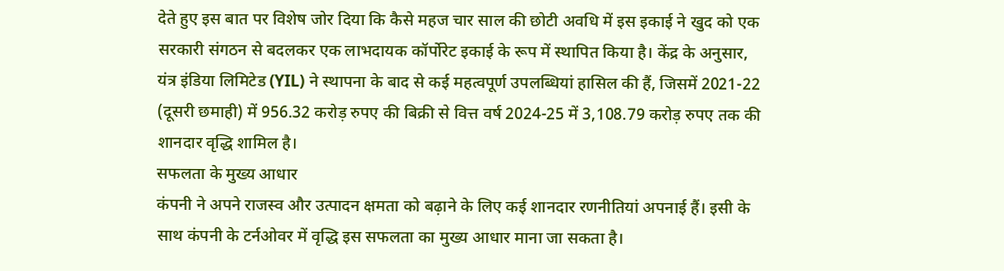देते हुए इस बात पर विशेष जोर दिया कि कैसे महज चार साल की छोटी अवधि में इस इकाई ने खुद को एक सरकारी संगठन से बदलकर एक लाभदायक कॉर्पोरेट इकाई के रूप में स्थापित किया है। केंद्र के अनुसार, यंत्र इंडिया लिमिटेड (YIL) ने स्थापना के बाद से कई महत्वपूर्ण उपलब्धियां हासिल की हैं, जिसमें 2021-22 (दूसरी छमाही) में 956.32 करोड़ रुपए की बिक्री से वित्त वर्ष 2024-25 में 3,108.79 करोड़ रुपए तक की शानदार वृद्धि शामिल है।
सफलता के मुख्य आधार
कंपनी ने अपने राजस्व और उत्पादन क्षमता को बढ़ाने के लिए कई शानदार रणनीतियां अपनाई हैं। इसी के साथ कंपनी के टर्नओवर में वृद्धि इस सफलता का मुख्य आधार माना जा सकता है।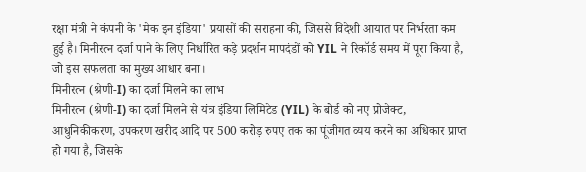रक्षा मंत्री ने कंपनी के 'मेक इन इंडिया' प्रयासों की सराहना की, जिससे विदेशी आयात पर निर्भरता कम हुई है। मिनीरत्न दर्जा पाने के लिए निर्धारित कड़े प्रदर्शन मापदंडों को YIL ने रिकॉर्ड समय में पूरा किया है, जो इस सफलता का मुख्य आधार बना।
मिनीरत्न (श्रेणी-I) का दर्जा मिलने का लाभ
मिनीरत्न (श्रेणी-I) का दर्जा मिलने से यंत्र इंडिया लिमिटेड (YIL) के बोर्ड को नए प्रोजेक्ट, आधुनिकीकरण, उपकरण खरीद आदि पर 500 करोड़ रुपए तक का पूंजीगत व्यय करने का अधिकार प्राप्त हो गया है, जिसके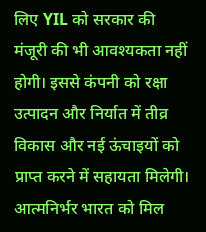लिए YIL को सरकार की मंजूरी की भी आवश्यकता नहीं होगी। इससे कंपनी को रक्षा उत्पादन और निर्यात में तीव्र विकास और नई ऊंचाइयों को प्राप्त करने में सहायता मिलेगी।
आत्मनिर्भर भारत को मिल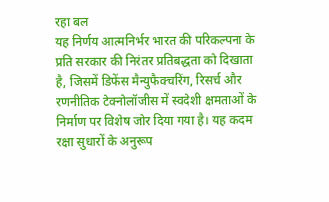रहा बल
यह निर्णय आत्मनिर्भर भारत की परिकल्पना के प्रति सरकार की निरंतर प्रतिबद्धता को दिखाता है, जिसमें डिफेंस मैन्युफैक्चरिंग, रिसर्च और रणनीतिक टेक्नोलॉजीस में स्वदेशी क्षमताओं के निर्माण पर विशेष जोर दिया गया है। यह कदम रक्षा सुधारों के अनुरूप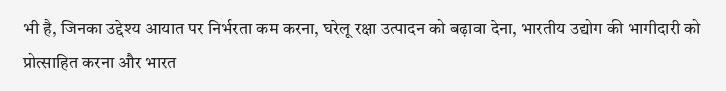भी है, जिनका उद्देश्य आयात पर निर्भरता कम करना, घरेलू रक्षा उत्पादन को बढ़ावा देना, भारतीय उद्योग की भागीदारी को प्रोत्साहित करना और भारत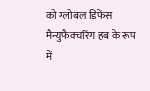को ग्लोबल डिफेंस मैन्युफैक्चरिंग हब के रूप में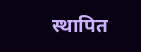स्थापित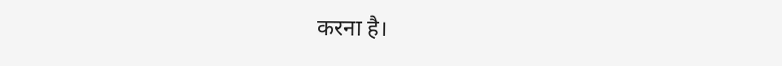करना है।